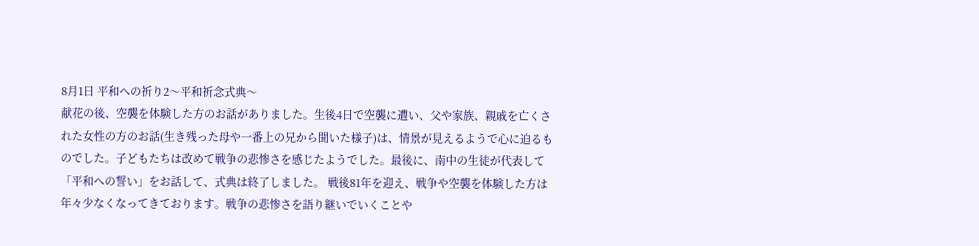8月1日 平和への祈り2〜平和祈念式典〜
献花の後、空襲を体験した方のお話がありました。生後4日で空襲に遭い、父や家族、親戚を亡くされた女性の方のお話(生き残った母や一番上の兄から聞いた様子)は、情景が見えるようで心に迫るものでした。子どもたちは改めて戦争の悲惨さを感じたようでした。最後に、南中の生徒が代表して「平和への誓い」をお話して、式典は終了しました。 戦後81年を迎え、戦争や空襲を体験した方は年々少なくなってきております。戦争の悲惨さを語り継いでいくことや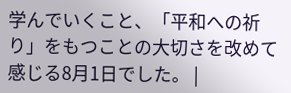学んでいくこと、「平和への祈り」をもつことの大切さを改めて感じる8月1日でした。 |